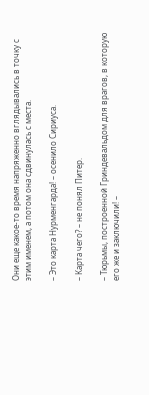Они еще какое-то время напряженно вглядывались в точку с этим именем, а потом она сдвинулась с места.

– Это карта Нурменгарда! – осенило Сириуса.

– Карта чего? – не понял Питер.

– Тюрьмы, построенной Гриндевальдом для врагов, в которую его же и заключили! –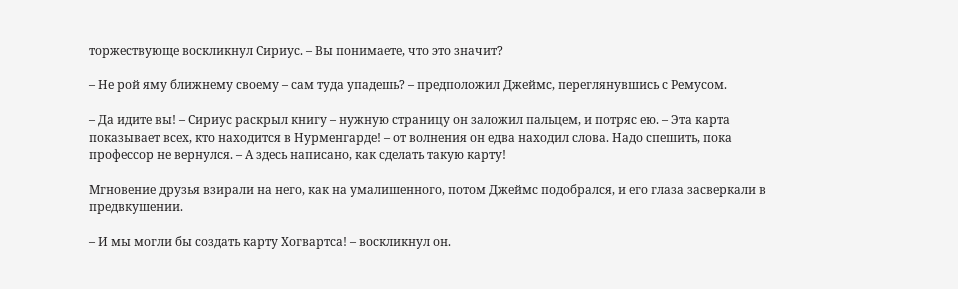торжествующе воскликнул Сириус. – Вы понимаете, что это значит?

– Не рой яму ближнему своему – сам туда упадешь? – предположил Джеймс, переглянувшись с Ремусом.

– Да идите вы! – Сириус раскрыл книгу – нужную страницу он заложил пальцем, и потряс ею. – Эта карта показывает всех, кто находится в Нурменгарде! – от волнения он едва находил слова. Надо спешить, пока профессор не вернулся. – А здесь написано, как сделать такую карту!

Мгновение друзья взирали на него, как на умалишенного, потом Джеймс подобрался, и его глаза засверкали в предвкушении.

– И мы могли бы создать карту Хогвартса! – воскликнул он.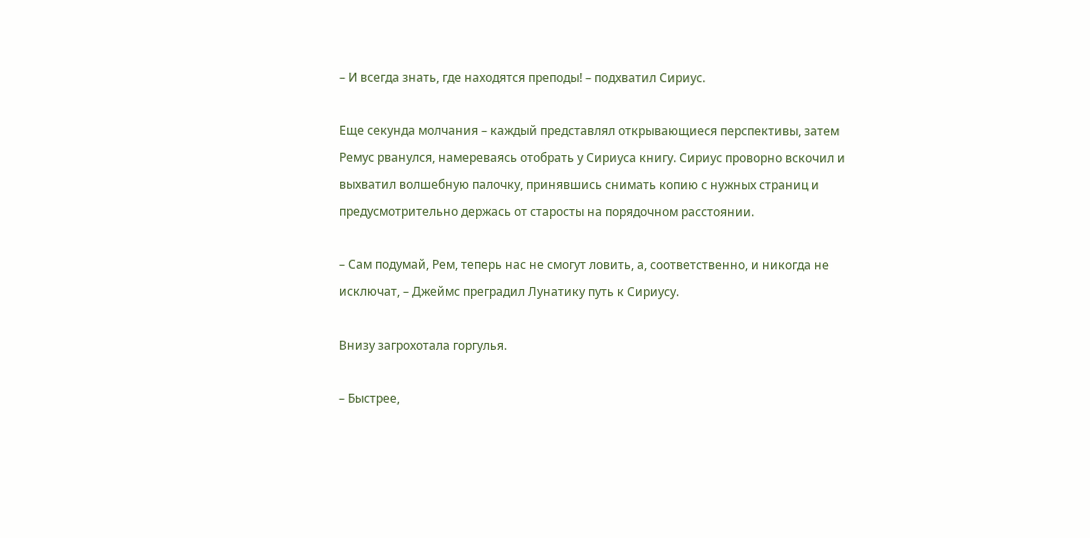– И всегда знать, где находятся преподы! – подхватил Сириус.

Еще секунда молчания – каждый представлял открывающиеся перспективы, затем Ремус рванулся, намереваясь отобрать у Сириуса книгу. Сириус проворно вскочил и выхватил волшебную палочку, принявшись снимать копию с нужных страниц и предусмотрительно держась от старосты на порядочном расстоянии.

– Сам подумай, Рем, теперь нас не смогут ловить, а, соответственно, и никогда не исключат, – Джеймс преградил Лунатику путь к Сириусу.

Внизу загрохотала горгулья.

– Быстрее,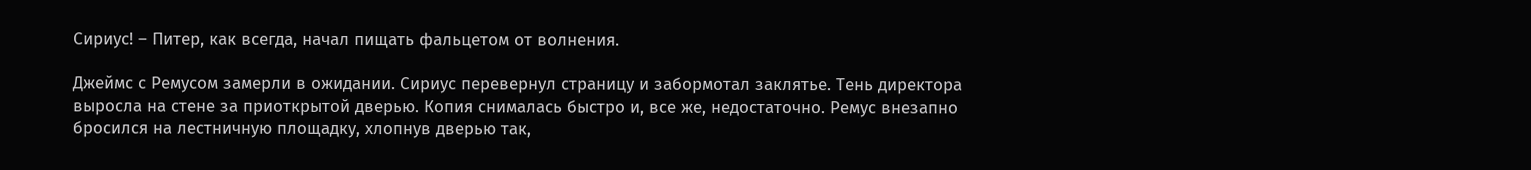Сириус! – Питер, как всегда, начал пищать фальцетом от волнения.

Джеймс с Ремусом замерли в ожидании. Сириус перевернул страницу и забормотал заклятье. Тень директора выросла на стене за приоткрытой дверью. Копия снималась быстро и, все же, недостаточно. Ремус внезапно бросился на лестничную площадку, хлопнув дверью так,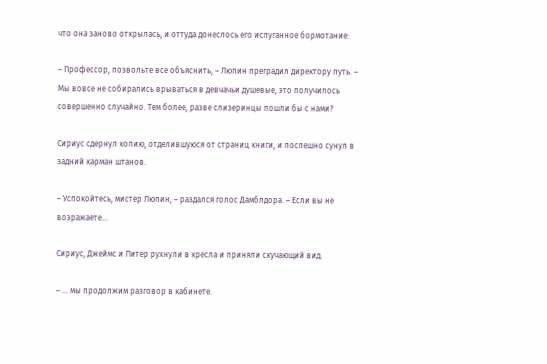что она заново открылась, и оттуда донеслось его испуганное бормотание:

– Профессор, позвольте все объяснить, – Люпин преградил директору путь. – Мы вовсе не собирались врываться в девчачьи душевые, это получилось совершенно случайно. Тем более, разве слизеринцы пошли бы с нами?

Сириус сдернул копию, отделившуюся от страниц книги, и поспешно сунул в задний карман штанов.

– Успокойтесь, мистер Люпин, – раздался голос Дамблдора. – Если вы не возражаете…

Сириус, Джеймс и Питер рухнули в кресла и приняли скучающий вид.

– … мы продолжим разговор в кабинете.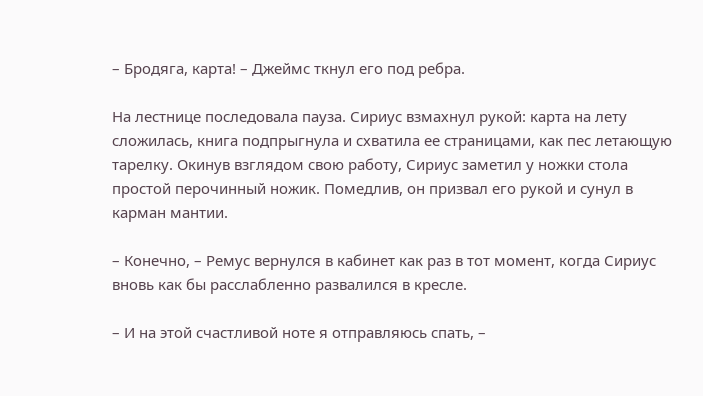– Бродяга, карта! – Джеймс ткнул его под ребра.

На лестнице последовала пауза. Сириус взмахнул рукой: карта на лету сложилась, книга подпрыгнула и схватила ее страницами, как пес летающую тарелку. Окинув взглядом свою работу, Сириус заметил у ножки стола простой перочинный ножик. Помедлив, он призвал его рукой и сунул в карман мантии.

– Конечно, – Ремус вернулся в кабинет как раз в тот момент, когда Сириус вновь как бы расслабленно развалился в кресле.

– И на этой счастливой ноте я отправляюсь спать, –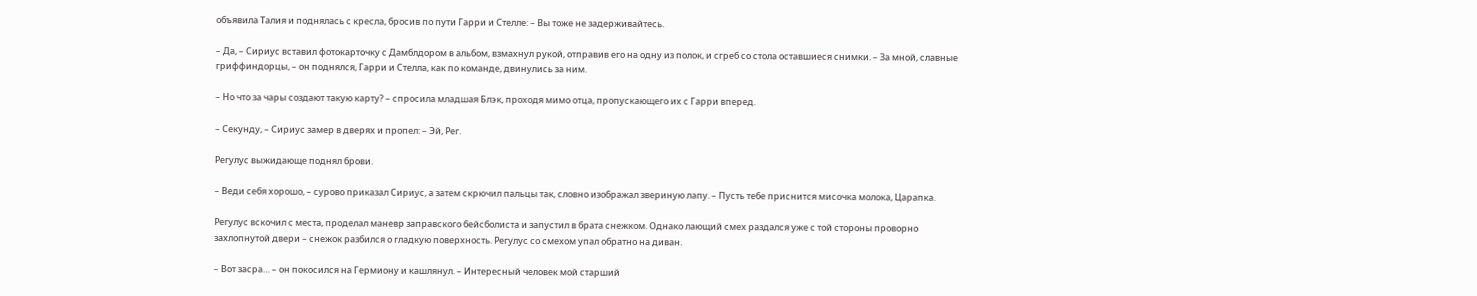объявила Талия и поднялась с кресла, бросив по пути Гарри и Стелле: – Вы тоже не задерживайтесь.

– Да, – Сириус вставил фотокарточку с Дамблдором в альбом, взмахнул рукой, отправив его на одну из полок, и сгреб со стола оставшиеся снимки. – За мной, славные гриффиндорцы, – он поднялся, Гарри и Стелла, как по команде, двинулись за ним.

– Но что за чары создают такую карту? – спросила младшая Блэк, проходя мимо отца, пропускающего их с Гарри вперед.

– Секунду, – Сириус замер в дверях и пропел: – Эй, Рег.

Регулус выжидающе поднял брови.

– Веди себя хорошо, – сурово приказал Сириус, а затем скрючил пальцы так, словно изображал звериную лапу. – Пусть тебе приснится мисочка молока, Царапка.

Регулус вскочил с места, проделал маневр заправского бейсболиста и запустил в брата снежком. Однако лающий смех раздался уже с той стороны проворно захлопнутой двери – снежок разбился о гладкую поверхность. Регулус со смехом упал обратно на диван.

– Вот засра… – он покосился на Гермиону и кашлянул. – Интересный человек мой старший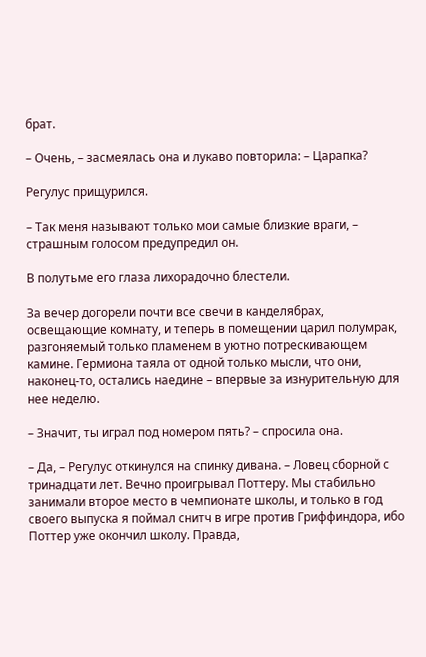брат.

– Очень, – засмеялась она и лукаво повторила: – Царапка?

Регулус прищурился.

– Так меня называют только мои самые близкие враги, – страшным голосом предупредил он.

В полутьме его глаза лихорадочно блестели.

За вечер догорели почти все свечи в канделябрах, освещающие комнату, и теперь в помещении царил полумрак, разгоняемый только пламенем в уютно потрескивающем камине. Гермиона таяла от одной только мысли, что они, наконец-то, остались наедине – впервые за изнурительную для нее неделю.

– Значит, ты играл под номером пять? – спросила она.

– Да, – Регулус откинулся на спинку дивана. – Ловец сборной с тринадцати лет. Вечно проигрывал Поттеру. Мы стабильно занимали второе место в чемпионате школы, и только в год своего выпуска я поймал снитч в игре против Гриффиндора, ибо Поттер уже окончил школу. Правда,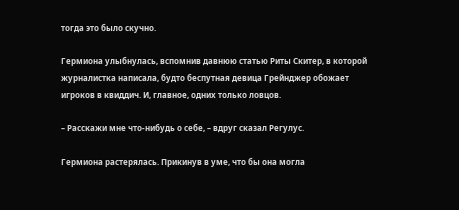тогда это было скучно.

Гермиона улыбнулась, вспомнив давнюю статью Риты Скитер, в которой журналистка написала, будто беспутная девица Грейнджер обожает игроков в квиддич. И, главное, одних только ловцов.

– Расскажи мне что-нибудь о себе, – вдруг сказал Регулус.

Гермиона растерялась. Прикинув в уме, что бы она могла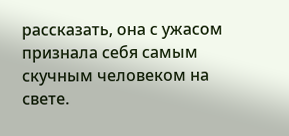рассказать, она с ужасом признала себя самым скучным человеком на свете.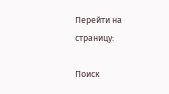Перейти на страницу:

Поиск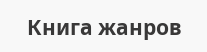Книга жанров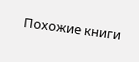Похожие книги